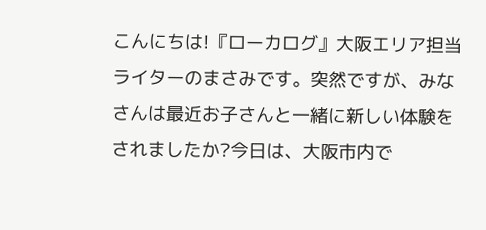こんにちは!『ローカログ』大阪エリア担当ライターのまさみです。突然ですが、みなさんは最近お子さんと一緒に新しい体験をされましたか?今日は、大阪市内で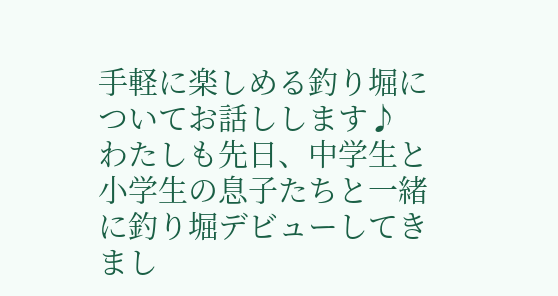手軽に楽しめる釣り堀についてお話しします♪
わたしも先日、中学生と小学生の息子たちと一緒に釣り堀デビューしてきまし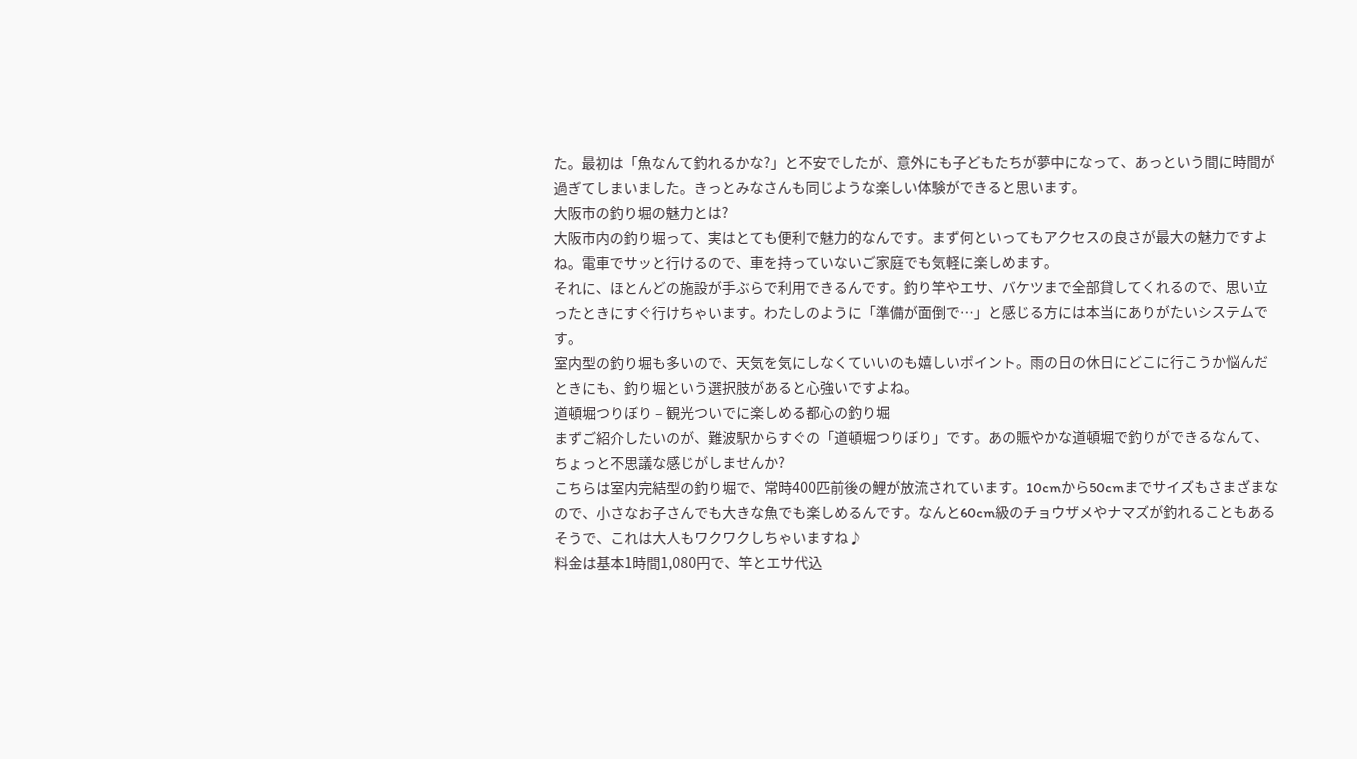た。最初は「魚なんて釣れるかな?」と不安でしたが、意外にも子どもたちが夢中になって、あっという間に時間が過ぎてしまいました。きっとみなさんも同じような楽しい体験ができると思います。
大阪市の釣り堀の魅力とは?
大阪市内の釣り堀って、実はとても便利で魅力的なんです。まず何といってもアクセスの良さが最大の魅力ですよね。電車でサッと行けるので、車を持っていないご家庭でも気軽に楽しめます。
それに、ほとんどの施設が手ぶらで利用できるんです。釣り竿やエサ、バケツまで全部貸してくれるので、思い立ったときにすぐ行けちゃいます。わたしのように「準備が面倒で…」と感じる方には本当にありがたいシステムです。
室内型の釣り堀も多いので、天気を気にしなくていいのも嬉しいポイント。雨の日の休日にどこに行こうか悩んだときにも、釣り堀という選択肢があると心強いですよね。
道頓堀つりぼり – 観光ついでに楽しめる都心の釣り堀
まずご紹介したいのが、難波駅からすぐの「道頓堀つりぼり」です。あの賑やかな道頓堀で釣りができるなんて、ちょっと不思議な感じがしませんか?
こちらは室内完結型の釣り堀で、常時400匹前後の鯉が放流されています。10cmから50cmまでサイズもさまざまなので、小さなお子さんでも大きな魚でも楽しめるんです。なんと60cm級のチョウザメやナマズが釣れることもあるそうで、これは大人もワクワクしちゃいますね♪
料金は基本1時間1,080円で、竿とエサ代込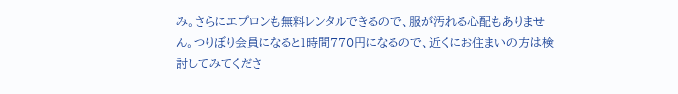み。さらにエプロンも無料レンタルできるので、服が汚れる心配もありません。つりぼり会員になると1時間770円になるので、近くにお住まいの方は検討してみてくださ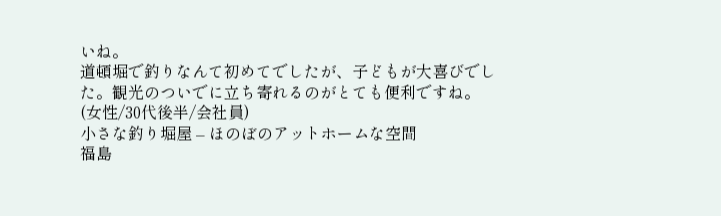いね。
道頓堀で釣りなんて初めてでしたが、子どもが大喜びでした。観光のついでに立ち寄れるのがとても便利ですね。
(女性/30代後半/会社員)
小さな釣り堀屋 – ほのぼのアットホームな空間
福島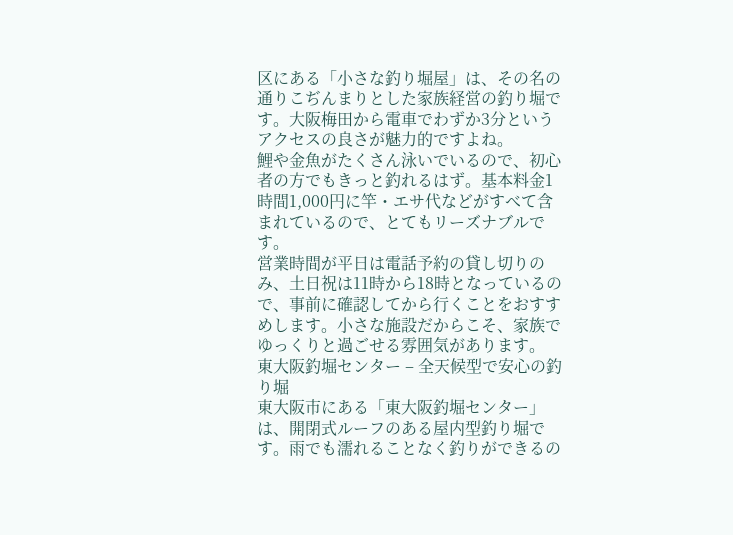区にある「小さな釣り堀屋」は、その名の通りこぢんまりとした家族経営の釣り堀です。大阪梅田から電車でわずか3分というアクセスの良さが魅力的ですよね。
鯉や金魚がたくさん泳いでいるので、初心者の方でもきっと釣れるはず。基本料金1時間1,000円に竿・エサ代などがすべて含まれているので、とてもリーズナブルです。
営業時間が平日は電話予約の貸し切りのみ、土日祝は11時から18時となっているので、事前に確認してから行くことをおすすめします。小さな施設だからこそ、家族でゆっくりと過ごせる雰囲気があります。
東大阪釣堀センター – 全天候型で安心の釣り堀
東大阪市にある「東大阪釣堀センター」は、開閉式ルーフのある屋内型釣り堀です。雨でも濡れることなく釣りができるの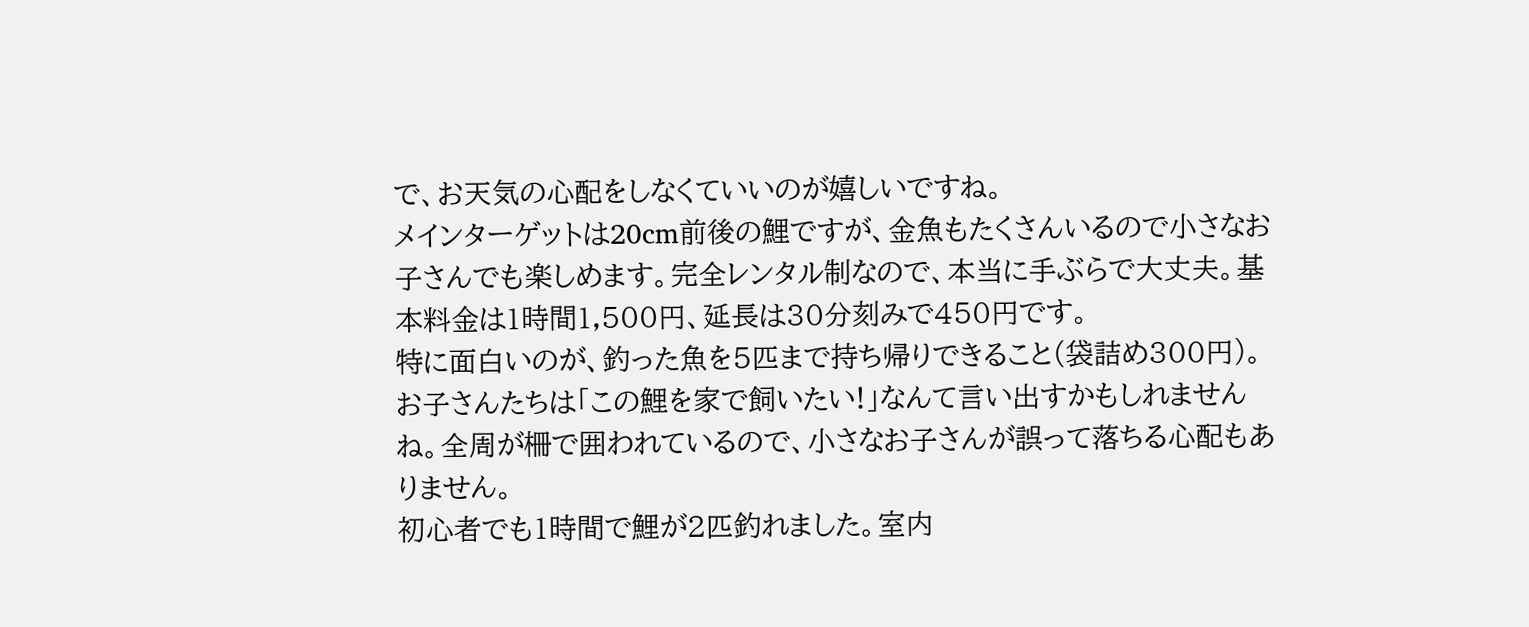で、お天気の心配をしなくていいのが嬉しいですね。
メインターゲットは20cm前後の鯉ですが、金魚もたくさんいるので小さなお子さんでも楽しめます。完全レンタル制なので、本当に手ぶらで大丈夫。基本料金は1時間1,500円、延長は30分刻みで450円です。
特に面白いのが、釣った魚を5匹まで持ち帰りできること(袋詰め300円)。お子さんたちは「この鯉を家で飼いたい!」なんて言い出すかもしれませんね。全周が柵で囲われているので、小さなお子さんが誤って落ちる心配もありません。
初心者でも1時間で鯉が2匹釣れました。室内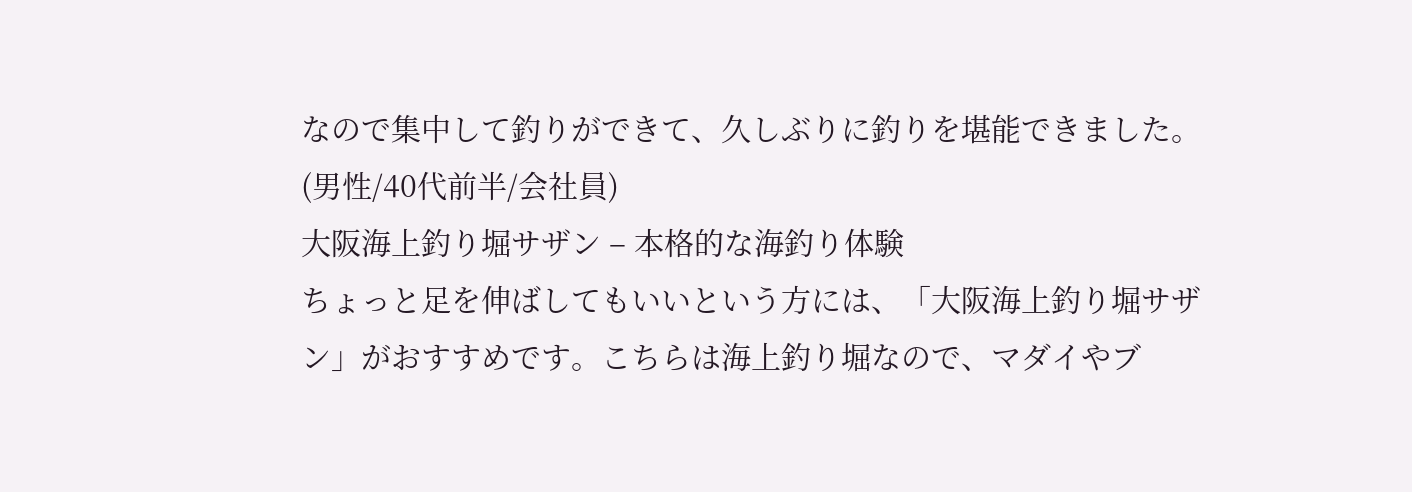なので集中して釣りができて、久しぶりに釣りを堪能できました。
(男性/40代前半/会社員)
大阪海上釣り堀サザン – 本格的な海釣り体験
ちょっと足を伸ばしてもいいという方には、「大阪海上釣り堀サザン」がおすすめです。こちらは海上釣り堀なので、マダイやブ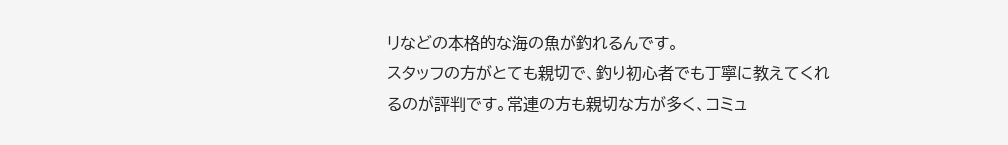リなどの本格的な海の魚が釣れるんです。
スタッフの方がとても親切で、釣り初心者でも丁寧に教えてくれるのが評判です。常連の方も親切な方が多く、コミュ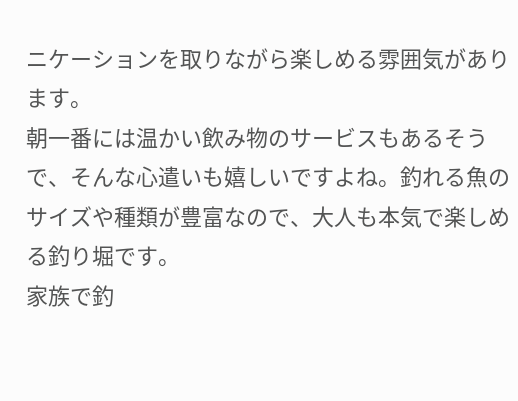ニケーションを取りながら楽しめる雰囲気があります。
朝一番には温かい飲み物のサービスもあるそうで、そんな心遣いも嬉しいですよね。釣れる魚のサイズや種類が豊富なので、大人も本気で楽しめる釣り堀です。
家族で釣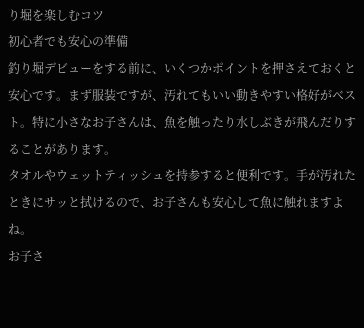り堀を楽しむコツ
初心者でも安心の準備
釣り堀デビューをする前に、いくつかポイントを押さえておくと安心です。まず服装ですが、汚れてもいい動きやすい格好がベスト。特に小さなお子さんは、魚を触ったり水しぶきが飛んだりすることがあります。
タオルやウェットティッシュを持参すると便利です。手が汚れたときにサッと拭けるので、お子さんも安心して魚に触れますよね。
お子さ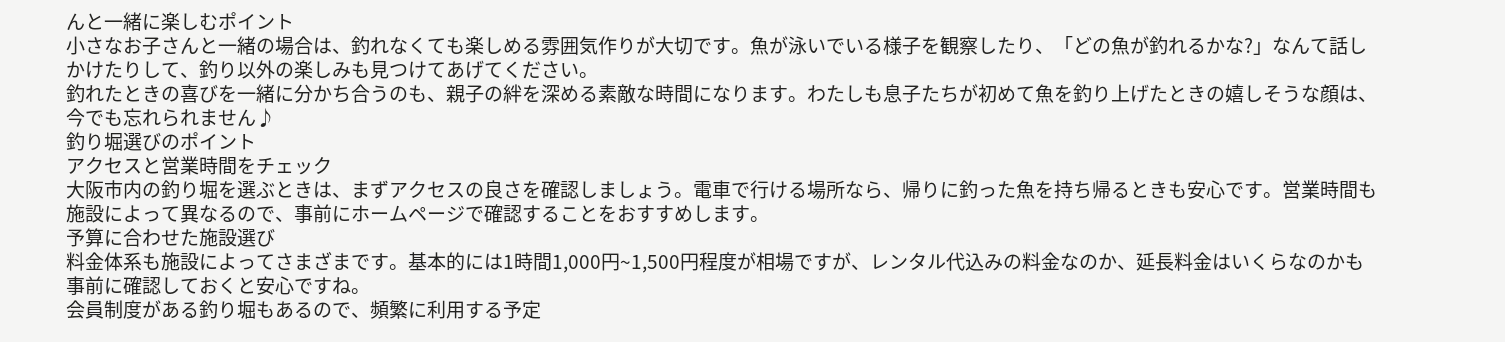んと一緒に楽しむポイント
小さなお子さんと一緒の場合は、釣れなくても楽しめる雰囲気作りが大切です。魚が泳いでいる様子を観察したり、「どの魚が釣れるかな?」なんて話しかけたりして、釣り以外の楽しみも見つけてあげてください。
釣れたときの喜びを一緒に分かち合うのも、親子の絆を深める素敵な時間になります。わたしも息子たちが初めて魚を釣り上げたときの嬉しそうな顔は、今でも忘れられません♪
釣り堀選びのポイント
アクセスと営業時間をチェック
大阪市内の釣り堀を選ぶときは、まずアクセスの良さを確認しましょう。電車で行ける場所なら、帰りに釣った魚を持ち帰るときも安心です。営業時間も施設によって異なるので、事前にホームページで確認することをおすすめします。
予算に合わせた施設選び
料金体系も施設によってさまざまです。基本的には1時間1,000円~1,500円程度が相場ですが、レンタル代込みの料金なのか、延長料金はいくらなのかも事前に確認しておくと安心ですね。
会員制度がある釣り堀もあるので、頻繁に利用する予定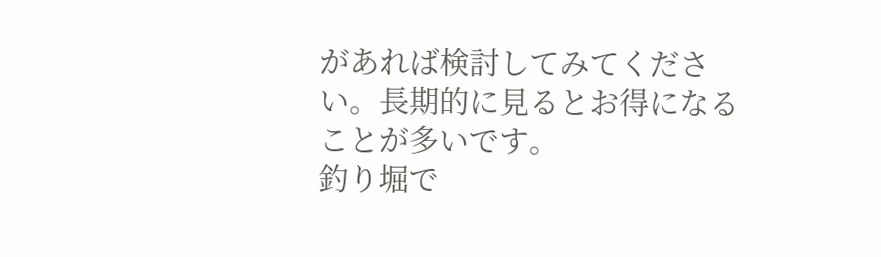があれば検討してみてください。長期的に見るとお得になることが多いです。
釣り堀で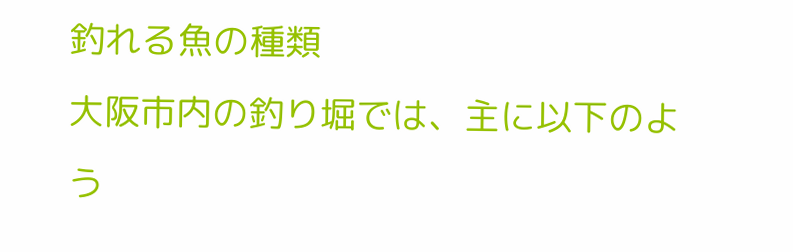釣れる魚の種類
大阪市内の釣り堀では、主に以下のよう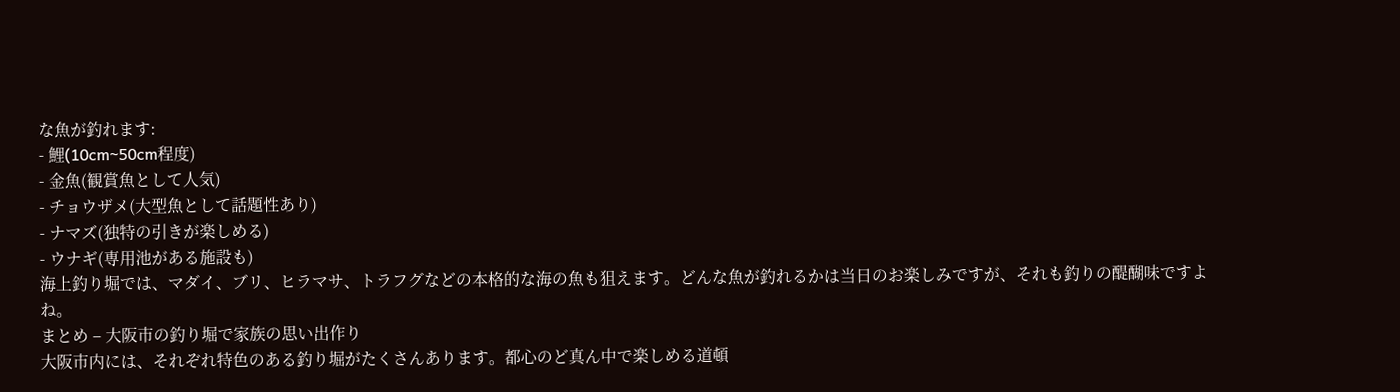な魚が釣れます:
- 鯉(10cm~50cm程度)
- 金魚(観賞魚として人気)
- チョウザメ(大型魚として話題性あり)
- ナマズ(独特の引きが楽しめる)
- ウナギ(専用池がある施設も)
海上釣り堀では、マダイ、ブリ、ヒラマサ、トラフグなどの本格的な海の魚も狙えます。どんな魚が釣れるかは当日のお楽しみですが、それも釣りの醍醐味ですよね。
まとめ – 大阪市の釣り堀で家族の思い出作り
大阪市内には、それぞれ特色のある釣り堀がたくさんあります。都心のど真ん中で楽しめる道頓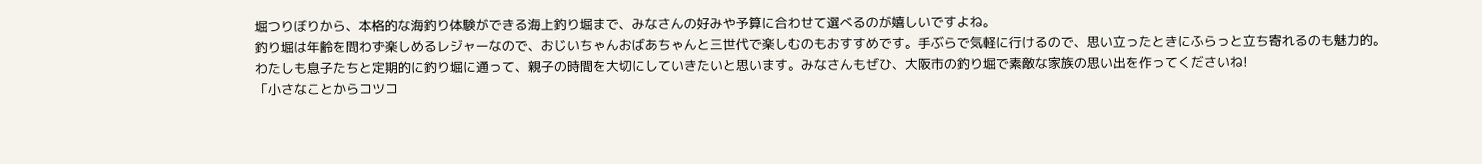堀つりぼりから、本格的な海釣り体験ができる海上釣り堀まで、みなさんの好みや予算に合わせて選べるのが嬉しいですよね。
釣り堀は年齢を問わず楽しめるレジャーなので、おじいちゃんおばあちゃんと三世代で楽しむのもおすすめです。手ぶらで気軽に行けるので、思い立ったときにふらっと立ち寄れるのも魅力的。
わたしも息子たちと定期的に釣り堀に通って、親子の時間を大切にしていきたいと思います。みなさんもぜひ、大阪市の釣り堀で素敵な家族の思い出を作ってくださいね!
「小さなことからコツコ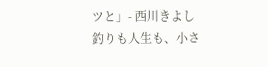ツと」- 西川きよし
釣りも人生も、小さ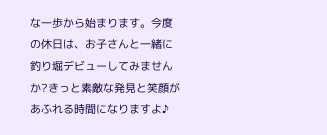な一歩から始まります。今度の休日は、お子さんと一緒に釣り堀デビューしてみませんか?きっと素敵な発見と笑顔があふれる時間になりますよ♪